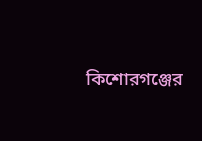কিশোরগঞ্জের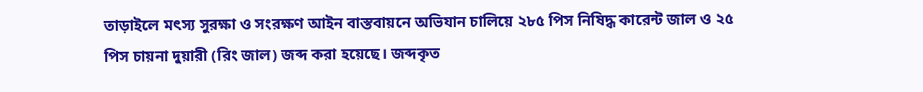তাড়াইলে মৎস্য সুরক্ষা ও সংরক্ষণ আইন বাস্তবায়নে অভিযান চালিয়ে ২৮৫ পিস নিষিদ্ধ কারেন্ট জাল ও ২৫ পিস চায়না দুয়ারী (রিং জাল) জব্দ করা হয়েছে। জব্দকৃত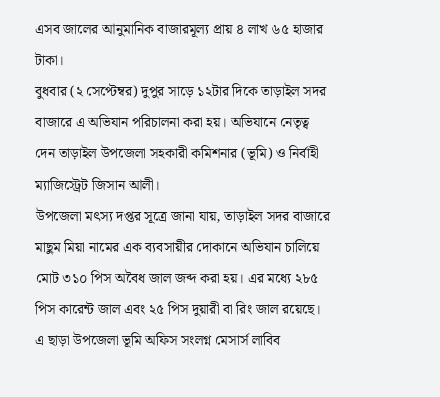এসব জালের আনুমানিক বাজারমূল্য প্রায় ৪ লাখ ৬৫ হাজার টাকা।
বুধবার (২ সেপ্টেম্বর) দুপুর সাড়ে ১২টার দিকে তাড়াইল সদর বাজারে এ অভিযান পরিচালনা করা হয়। অভিযানে নেতৃত্ব দেন তাড়াইল উপজেলা সহকারী কমিশনার (ভূমি) ও নির্বাহী ম্যাজিস্ট্রেট জিসান আলী।
উপজেলা মৎস্য দপ্তর সূত্রে জানা যায়, তাড়াইল সদর বাজারে মাছুম মিয়া নামের এক ব্যবসায়ীর দোকানে অভিযান চালিয়ে মোট ৩১০ পিস অবৈধ জাল জব্দ করা হয়। এর মধ্যে ২৮৫ পিস কারেন্ট জাল এবং ২৫ পিস দুয়ারী বা রিং জাল রয়েছে।
এ ছাড়া উপজেলা ভূমি অফিস সংলগ্ন মেসার্স লাবিব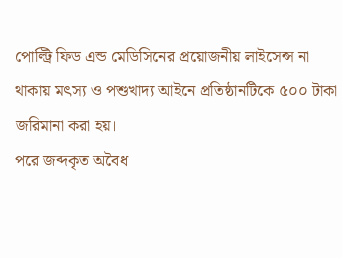পোল্ট্রি ফিড এন্ড মেডিসিনের প্রয়োজনীয় লাইসেন্স না থাকায় মৎস্য ও পশুখাদ্য আইনে প্রতিষ্ঠানটিকে ৫০০ টাকা জরিমানা করা হয়।
পরে জব্দকৃত অবৈধ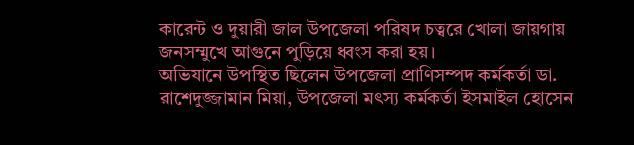কারেন্ট ও দুয়ারী জাল উপজেলা পরিষদ চত্বরে খোলা জায়গায় জনসম্মুখে আগুনে পুড়িয়ে ধ্বংস করা হয়।
অভিযানে উপস্থিত ছিলেন উপজেলা প্রাণিসম্পদ কর্মকর্তা ডা. রাশেদুজ্জামান মিয়া, উপজেলা মৎস্য কর্মকর্তা ইসমাইল হোসেন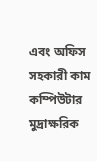এবং অফিস সহকারী কাম কম্পিউটার মুদ্রাক্ষরিক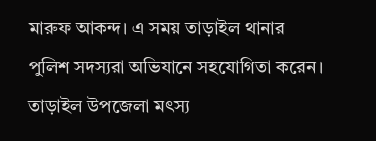মারুফ আকন্দ। এ সময় তাড়াইল থানার পুলিশ সদস্যরা অভিযানে সহযোগিতা করেন।
তাড়াইল উপজেলা মৎস্য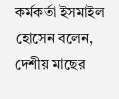কর্মকর্তা ইসমাইল হোসেন বলেন, দেশীয় মাছের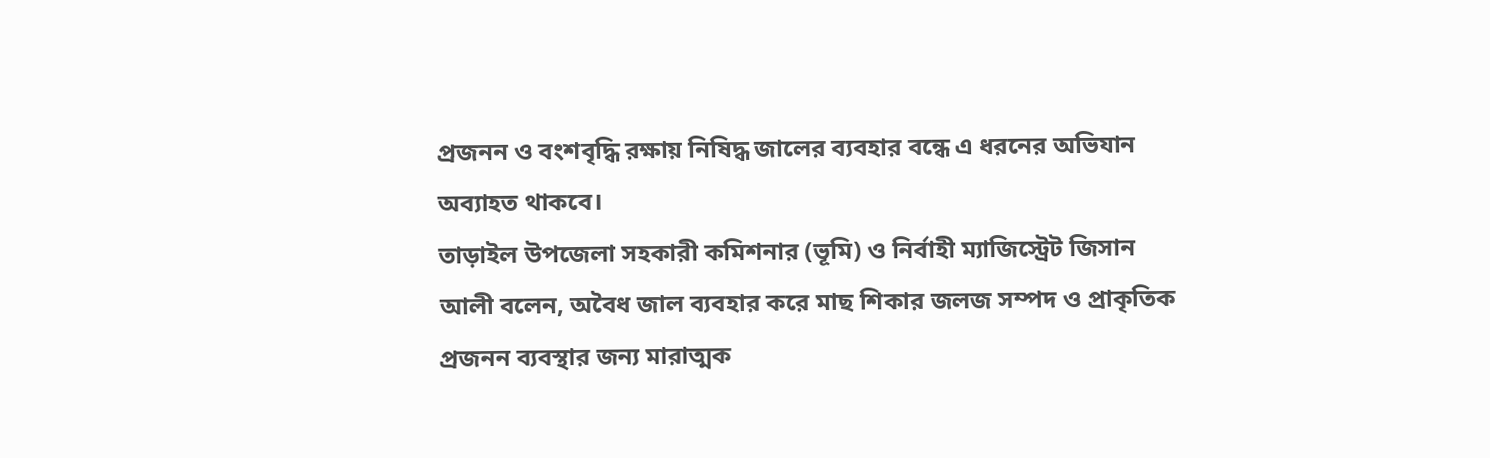প্রজনন ও বংশবৃদ্ধি রক্ষায় নিষিদ্ধ জালের ব্যবহার বন্ধে এ ধরনের অভিযান অব্যাহত থাকবে।
তাড়াইল উপজেলা সহকারী কমিশনার (ভূমি) ও নির্বাহী ম্যাজিস্ট্রেট জিসান আলী বলেন, অবৈধ জাল ব্যবহার করে মাছ শিকার জলজ সম্পদ ও প্রাকৃতিক প্রজনন ব্যবস্থার জন্য মারাত্মক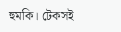হুমকি। টেকসই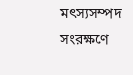মৎস্যসম্পদ সংরক্ষণে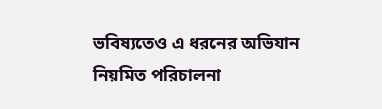ভবিষ্যতেও এ ধরনের অভিযান নিয়মিত পরিচালনা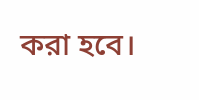করা হবে।